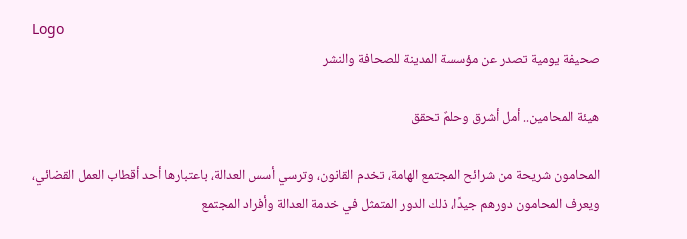Logo
صحيفة يومية تصدر عن مؤسسة المدينة للصحافة والنشر

هيئة المحامين.. أمل أشرق وحلمٌ تحقق

المحامون شريحة من شرائح المجتمع الهامة، تخدم القانون، وترسي أسس العدالة، باعتبارها أحد أقطاب العمل القضائي، ويعرف المحامون دورهم جيدًا، ذلك الدور المتمثل في خدمة العدالة وأفراد المجتمع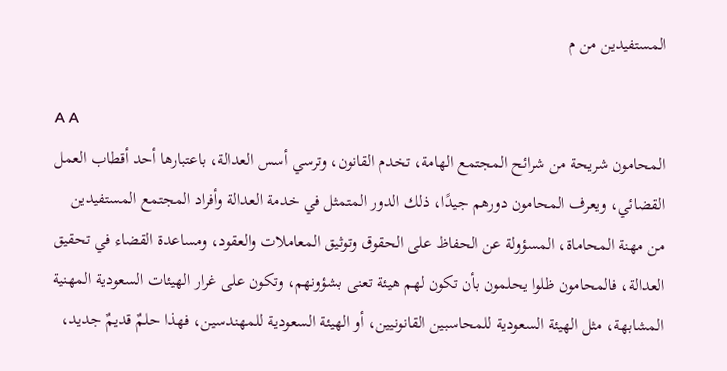المستفيدين من م

A A
المحامون شريحة من شرائح المجتمع الهامة، تخدم القانون، وترسي أسس العدالة، باعتبارها أحد أقطاب العمل القضائي، ويعرف المحامون دورهم جيدًا، ذلك الدور المتمثل في خدمة العدالة وأفراد المجتمع المستفيدين من مهنة المحاماة، المسؤولة عن الحفاظ على الحقوق وتوثيق المعاملات والعقود، ومساعدة القضاء في تحقيق العدالة، فالمحامون ظلوا يحلمون بأن تكون لهم هيئة تعنى بشؤونهم، وتكون على غرار الهيئات السعودية المهنية المشابهة، مثل الهيئة السعودية للمحاسبين القانونيين، أو الهيئة السعودية للمهندسين، فهذا حلمٌ قديمٌ جديد،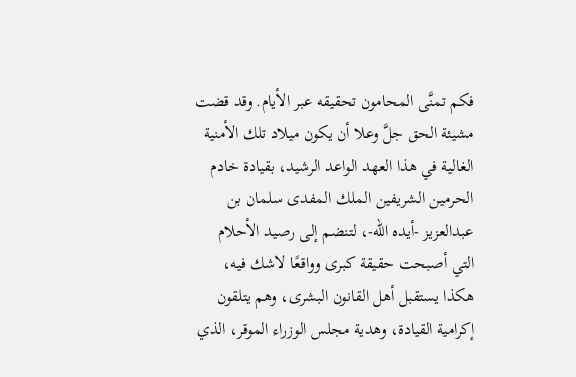فكم تمنَّى المحامون تحقيقه عبر الأيام. وقد قضت مشيئة الحق جلَّ وعلا أن يكون ميلاد تلك الأمنية الغالية في هذا العهد الواعد الرشيد، بقيادة خادم الحرمين الشريفين الملك المفدى سلمان بن عبدالعزيز -أيده الله-، لتنضم إلى رصيد الأحلام التي أصبحت حقيقة كبرى وواقعًا لاشك فيه، هكذا يستقبل أهل القانون البشرى، وهم يتلقون إكرامية القيادة، وهدية مجلس الوزراء الموقر، الذي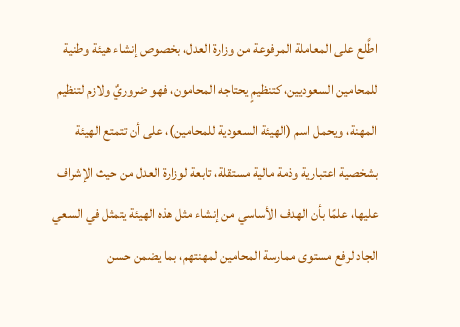اطَّلع على المعاملة المرفوعة من وزارة العدل، بخصوص إنشاء هيئة وطنية للمحامين السعوديين، كتنظيمٍ يحتاجه المحامون، فهو ضروريٌ ولازم لتنظيم المهنة، ويحمل اسم (الهيئة السعودية للمحامين)، على أن تتمتع الهيئة بشخصية اعتبارية وذمة مالية مستقلة، تابعة لوزارة العدل من حيث الإشراف عليها، علمًا بأن الهدف الأساسي من إنشاء مثل هذه الهيئة يتمثل في السعي الجاد لرفع مستوى ممارسة المحامين لمهنتهم، بما يضمن حسن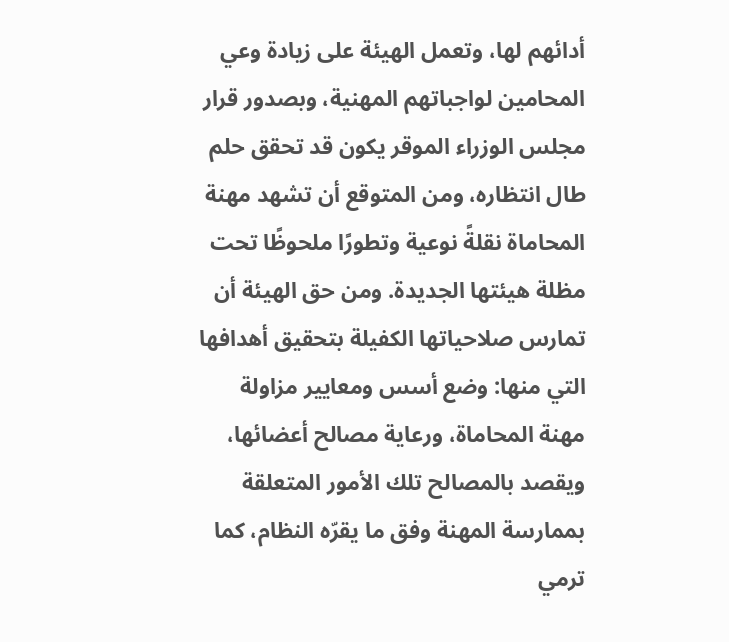أدائهم لها، وتعمل الهيئة على زيادة وعي المحامين لواجباتهم المهنية، وبصدور قرار مجلس الوزراء الموقر يكون قد تحقق حلم طال انتظاره، ومن المتوقع أن تشهد مهنة المحاماة نقلةً نوعية وتطورًا ملحوظًا تحت مظلة هيئتها الجديدة. ومن حق الهيئة أن تمارس صلاحياتها الكفيلة بتحقيق أهدافها التي منها: وضع أسس ومعايير مزاولة مهنة المحاماة، ورعاية مصالح أعضائها، ويقصد بالمصالح تلك الأمور المتعلقة بممارسة المهنة وفق ما يقرّه النظام، كما ترمي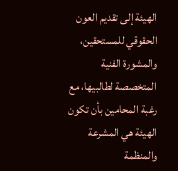الهيئة إلى تقديم العون الحقوقي للمستحقين، والمشورة الفنية المتخصصة لطالبيها، مع رغبة المحامين بأن تكون الهيئة هي المشرعة والمنظمة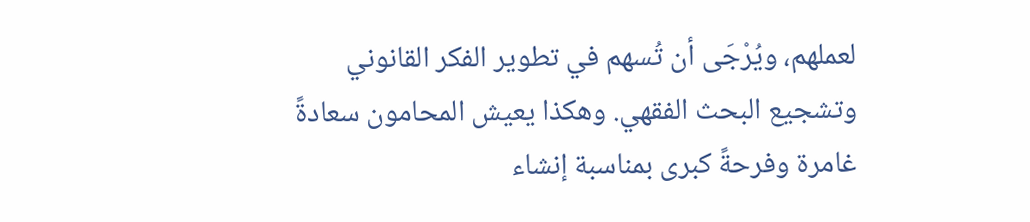لعملهم، ويُرْجَى أن تُسهم في تطوير الفكر القانوني وتشجيع البحث الفقهي. وهكذا يعيش المحامون سعادةً غامرة وفرحةً كبرى بمناسبة إنشاء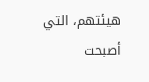هيئتهم، التي أصبحت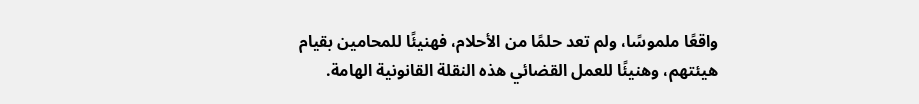واقعًا ملموسًا، ولم تعد حلمًا من الأحلام، فهنيئًا للمحامين بقيام هيئتهم، وهنيئًا للعمل القضائي هذه النقلة القانونية الهامة.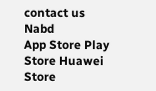contact us
Nabd
App Store Play Store Huawei Store